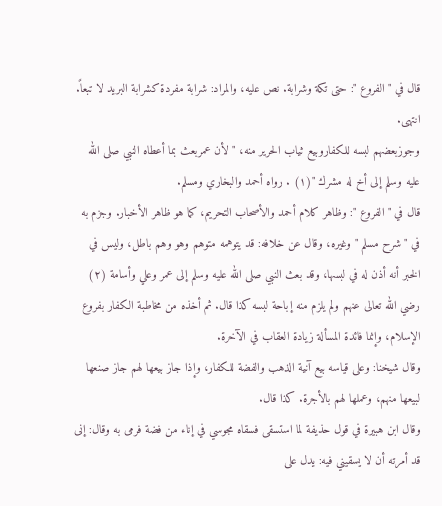قال في " الفروع ": حتى تكة وشرابة. نص عليه، والمراد: شرابة مفردة كشرابة البريد لا تبعاً. انتهى.
وجوزبعضهم لبسه للكفاروبيع ثياب الحرير منه، " لأن عمربعث بما أعطاه النبي صلى الله عليه وسلم إلى أخ له مشرك "(١) . رواه أحمد والبخاري ومسلم.
قال في " الفروع ": وظاهر كلام أحمد والأصحاب التحريم، كما هو ظاهر الأخبار. وجزم به في " شرح مسلم " وغيره، وقال عن خلافه: قد يتوهمه متوهم وهو وهم باطل، وليس في الخبر أنه أذن له في لبسها، وقد بعث النبي صلى الله عليه وسلم إلى عمر وعلي وأسامة (٢) رضي الله تعالى عنهم ولم يلزم منه إباحة لبسه كذا قال. ثم أخذه من مخاطبة الكفار بفروع الإسلام، وإنما فائدة المسألة زيادة العقاب في الآخرة.
وقال شيخنا: وعلى قياسه بيع آنية الذهب والفضة للكفار، وإذا جاز بيعها لهم جاز صنعها لبيعها منهم، وعملها لهم بالأجرة. كذا قال.
وقال ابن هبيرة في قول حذيفة لما استسقى فسقاه مجوسي في إناء من فضة فرمى به وقال: إنى قد أمرته أن لا يسقيني فيه: يدل على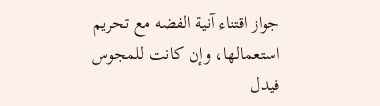جواز اقتناء آنية الفضه مع تحريم استعمالها، وإن كانت للمجوس فيدل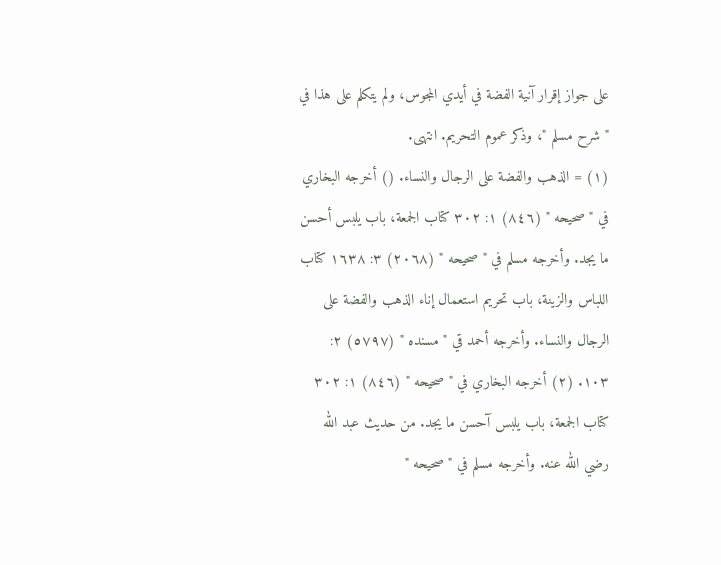على جواز إقرار آنية الفضة في أيدي المجوس، ولم يتكلم على هذا في " شرح مسلم "، وذكر عموم التحريم. انتهى.
(١) = الذهب والفضة على الرجال والنساء. () أخرجه البخاري في " صحيحه " (٨٤٦) ١: ٣٠٢ كتاب الجمعة، باب يلبس أحسن ما يجد. وأخرجه مسلم في " صحيحه " (٢٠٦٨) ٣: ١٦٣٨ كتاب اللباس والزينة، باب تحريم استعمال إناء الذهب والفضة على الرجال والنساء. وأخرجه أحمد قي " مسنده " (٥٧٩٧) ٢: ١٠٣. (٢) أخرجه البخاري في " صحيحه " (٨٤٦) ١: ٣٠٢ كتاب الجمعة، باب يلبس آحسن ما يجد. من حديث عبد الله رضي الله عنه. وأخرجه مسلم في " صحيحه "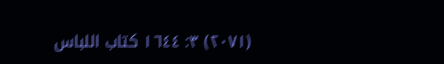(٢٠٧١) ٣: ١٦٤٤ كتاب اللباس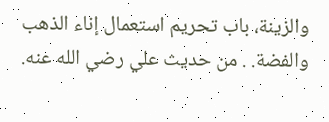والزينة، باب تحريم استعمال إناء الذهب والفضة. . من حديث علي رضي الله عنه.